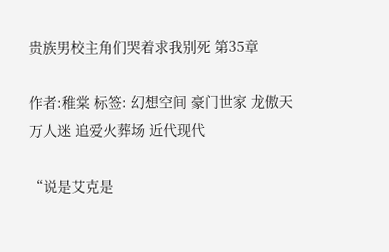贵族男校主角们哭着求我别死 第35章

作者:稚棠 标签: 幻想空间 豪门世家 龙傲天 万人迷 追爱火葬场 近代现代

“说是艾克是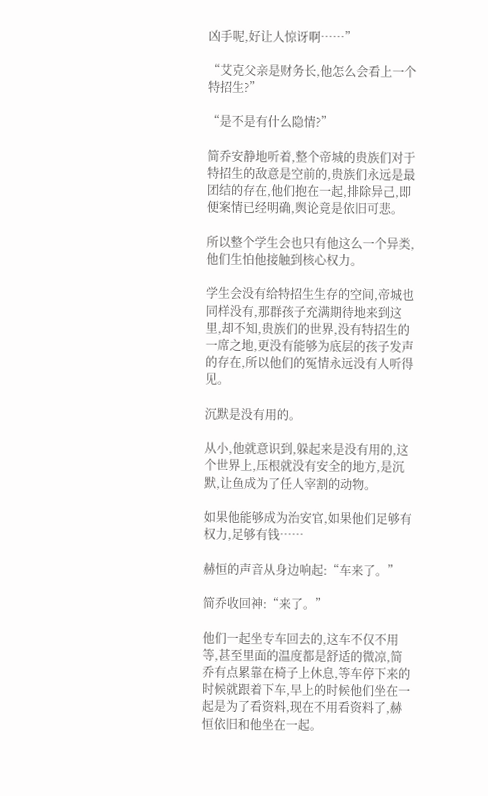凶手呢,好让人惊讶啊……”

“艾克父亲是财务长,他怎么会看上一个特招生?”

“是不是有什么隐情?”

简乔安静地听着,整个帝城的贵族们对于特招生的敌意是空前的,贵族们永远是最团结的存在,他们抱在一起,排除异己,即便案情已经明确,舆论竟是依旧可悲。

所以整个学生会也只有他这么一个异类,他们生怕他接触到核心权力。

学生会没有给特招生生存的空间,帝城也同样没有,那群孩子充满期待地来到这里,却不知,贵族们的世界,没有特招生的一席之地,更没有能够为底层的孩子发声的存在,所以他们的冤情永远没有人听得见。

沉默是没有用的。

从小,他就意识到,躲起来是没有用的,这个世界上,压根就没有安全的地方,是沉默,让鱼成为了任人宰割的动物。

如果他能够成为治安官,如果他们足够有权力,足够有钱……

赫恒的声音从身边响起:“车来了。”

简乔收回神:“来了。”

他们一起坐专车回去的,这车不仅不用等,甚至里面的温度都是舒适的微凉,简乔有点累靠在椅子上休息,等车停下来的时候就跟着下车,早上的时候他们坐在一起是为了看资料,现在不用看资料了,赫恒依旧和他坐在一起。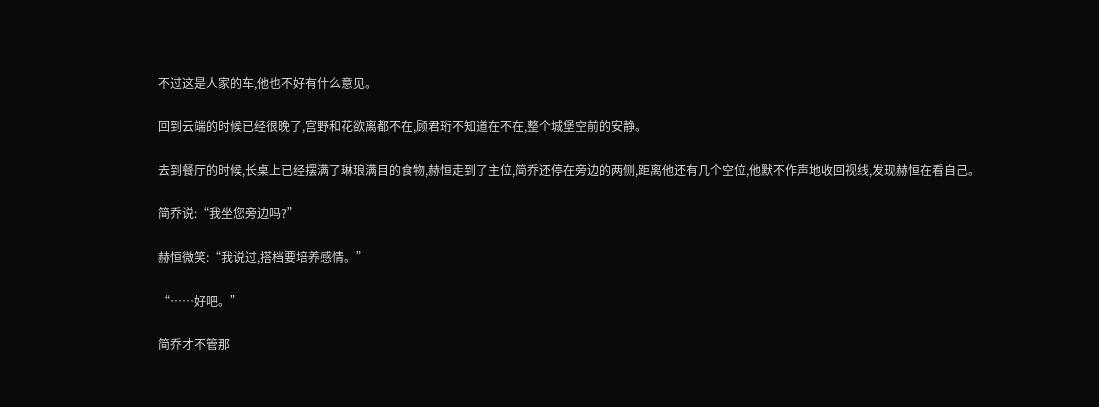不过这是人家的车,他也不好有什么意见。

回到云端的时候已经很晚了,宫野和花欲离都不在,顾君珩不知道在不在,整个城堡空前的安静。

去到餐厅的时候,长桌上已经摆满了琳琅满目的食物,赫恒走到了主位,简乔还停在旁边的两侧,距离他还有几个空位,他默不作声地收回视线,发现赫恒在看自己。

简乔说:“我坐您旁边吗?”

赫恒微笑:“我说过,搭档要培养感情。”

“……好吧。”

简乔才不管那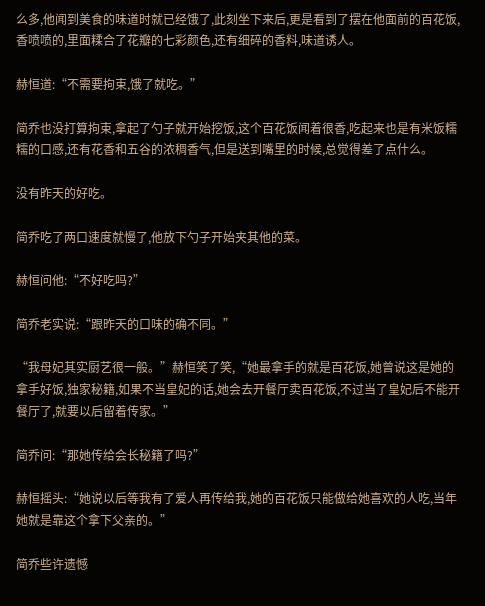么多,他闻到美食的味道时就已经饿了,此刻坐下来后,更是看到了摆在他面前的百花饭,香喷喷的,里面糅合了花瓣的七彩颜色,还有细碎的香料,味道诱人。

赫恒道:“不需要拘束,饿了就吃。”

简乔也没打算拘束,拿起了勺子就开始挖饭,这个百花饭闻着很香,吃起来也是有米饭糯糯的口感,还有花香和五谷的浓稠香气,但是送到嘴里的时候,总觉得差了点什么。

没有昨天的好吃。

简乔吃了两口速度就慢了,他放下勺子开始夹其他的菜。

赫恒问他:“不好吃吗?”

简乔老实说:“跟昨天的口味的确不同。”

“我母妃其实厨艺很一般。”赫恒笑了笑,“她最拿手的就是百花饭,她曾说这是她的拿手好饭,独家秘籍,如果不当皇妃的话,她会去开餐厅卖百花饭,不过当了皇妃后不能开餐厅了,就要以后留着传家。”

简乔问:“那她传给会长秘籍了吗?”

赫恒摇头:“她说以后等我有了爱人再传给我,她的百花饭只能做给她喜欢的人吃,当年她就是靠这个拿下父亲的。”

简乔些许遗憾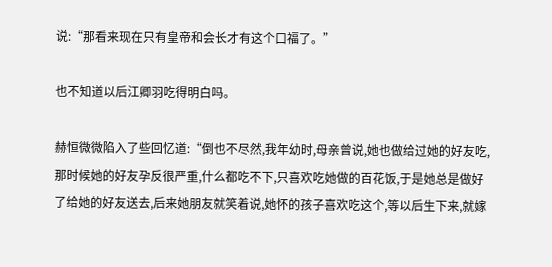说:“那看来现在只有皇帝和会长才有这个口福了。”

也不知道以后江卿羽吃得明白吗。

赫恒微微陷入了些回忆道:“倒也不尽然,我年幼时,母亲曾说,她也做给过她的好友吃,那时候她的好友孕反很严重,什么都吃不下,只喜欢吃她做的百花饭,于是她总是做好了给她的好友送去,后来她朋友就笑着说,她怀的孩子喜欢吃这个,等以后生下来,就嫁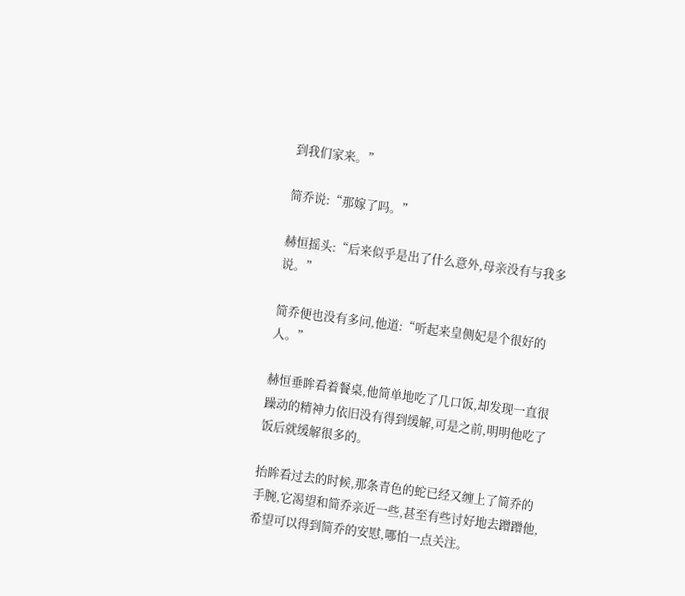到我们家来。”

简乔说:“那嫁了吗。”

赫恒摇头:“后来似乎是出了什么意外,母亲没有与我多说。”

简乔便也没有多问,他道:“听起来皇侧妃是个很好的人。”

赫恒垂眸看着餐桌,他简单地吃了几口饭,却发现一直很躁动的精神力依旧没有得到缓解,可是之前,明明他吃了饭后就缓解很多的。

抬眸看过去的时候,那条青色的蛇已经又缠上了简乔的手腕,它渴望和简乔亲近一些,甚至有些讨好地去蹭蹭他,希望可以得到简乔的安慰,哪怕一点关注。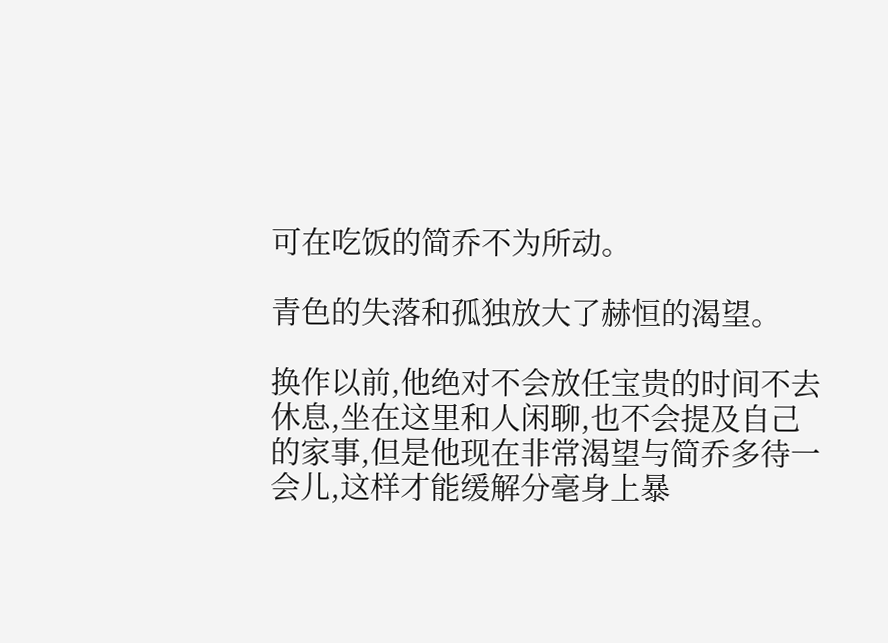可在吃饭的简乔不为所动。

青色的失落和孤独放大了赫恒的渴望。

换作以前,他绝对不会放任宝贵的时间不去休息,坐在这里和人闲聊,也不会提及自己的家事,但是他现在非常渴望与简乔多待一会儿,这样才能缓解分毫身上暴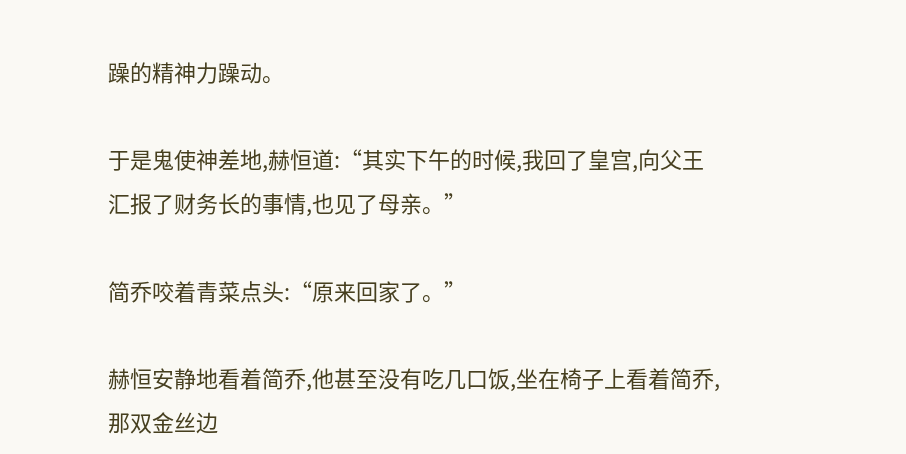躁的精神力躁动。

于是鬼使神差地,赫恒道:“其实下午的时候,我回了皇宫,向父王汇报了财务长的事情,也见了母亲。”

简乔咬着青菜点头:“原来回家了。”

赫恒安静地看着简乔,他甚至没有吃几口饭,坐在椅子上看着简乔,那双金丝边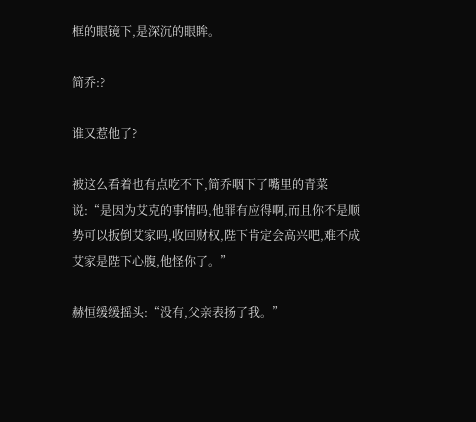框的眼镜下,是深沉的眼眸。

简乔:?

谁又惹他了?

被这么看着也有点吃不下,简乔咽下了嘴里的青菜说:“是因为艾克的事情吗,他罪有应得啊,而且你不是顺势可以扳倒艾家吗,收回财权,陛下肯定会高兴吧,难不成艾家是陛下心腹,他怪你了。”

赫恒缓缓摇头:“没有,父亲表扬了我。”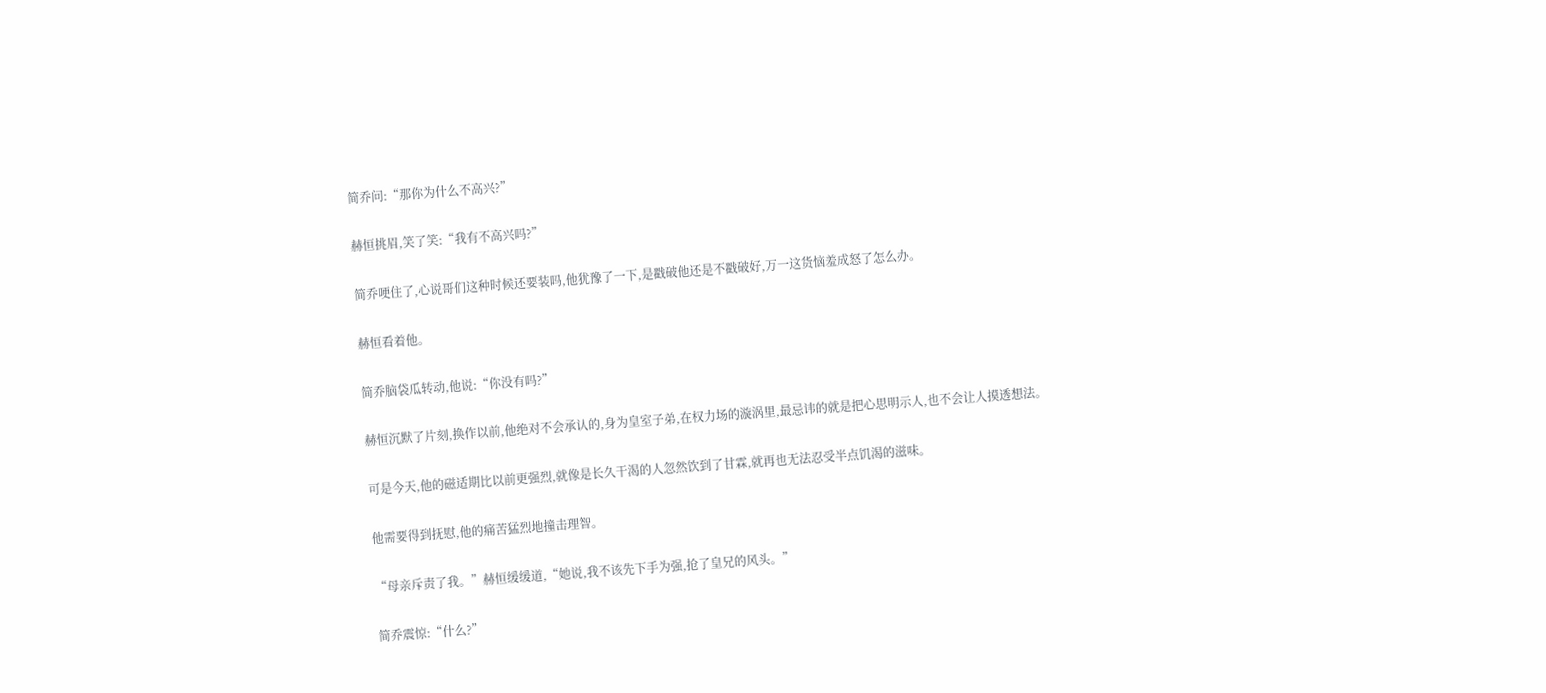简乔问:“那你为什么不高兴?”

赫恒挑眉,笑了笑:“我有不高兴吗?”

简乔哽住了,心说哥们这种时候还要装吗,他犹豫了一下,是戳破他还是不戳破好,万一这货恼羞成怒了怎么办。

赫恒看着他。

简乔脑袋瓜转动,他说:“你没有吗?”

赫恒沉默了片刻,换作以前,他绝对不会承认的,身为皇室子弟,在权力场的漩涡里,最忌讳的就是把心思明示人,也不会让人摸透想法。

可是今天,他的磁适期比以前更强烈,就像是长久干渴的人忽然饮到了甘霖,就再也无法忍受半点饥渴的滋味。

他需要得到抚慰,他的痛苦猛烈地撞击理智。

“母亲斥责了我。”赫恒缓缓道,“她说,我不该先下手为强,抢了皇兄的风头。”

简乔震惊:“什么?”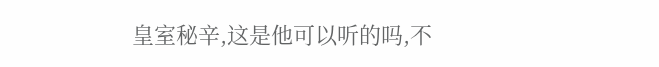皇室秘辛,这是他可以听的吗,不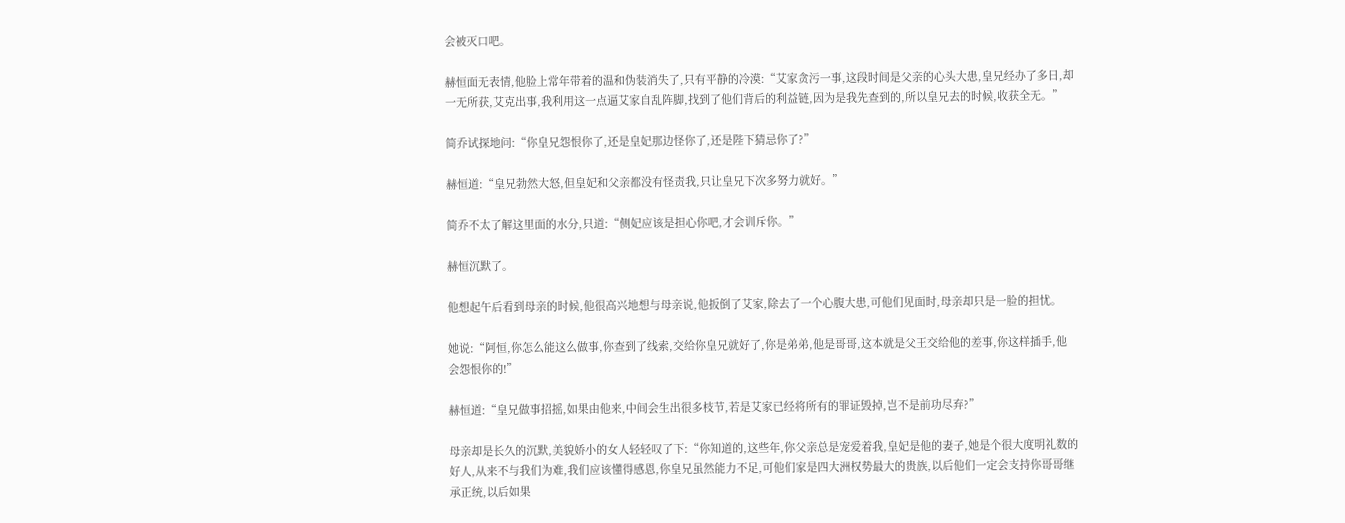会被灭口吧。

赫恒面无表情,他脸上常年带着的温和伪装消失了,只有平静的冷漠:“艾家贪污一事,这段时间是父亲的心头大患,皇兄经办了多日,却一无所获,艾克出事,我利用这一点逼艾家自乱阵脚,找到了他们背后的利益链,因为是我先查到的,所以皇兄去的时候,收获全无。”

简乔试探地问:“你皇兄怨恨你了,还是皇妃那边怪你了,还是陛下猜忌你了?”

赫恒道:“皇兄勃然大怒,但皇妃和父亲都没有怪责我,只让皇兄下次多努力就好。”

简乔不太了解这里面的水分,只道:“侧妃应该是担心你吧,才会训斥你。”

赫恒沉默了。

他想起午后看到母亲的时候,他很高兴地想与母亲说,他扳倒了艾家,除去了一个心腹大患,可他们见面时,母亲却只是一脸的担忧。

她说:“阿恒,你怎么能这么做事,你查到了线索,交给你皇兄就好了,你是弟弟,他是哥哥,这本就是父王交给他的差事,你这样插手,他会怨恨你的!”

赫恒道:“皇兄做事招摇,如果由他来,中间会生出很多枝节,若是艾家已经将所有的罪证毁掉,岂不是前功尽弃?”

母亲却是长久的沉默,美貌娇小的女人轻轻叹了下:“你知道的,这些年,你父亲总是宠爱着我,皇妃是他的妻子,她是个很大度明礼数的好人,从来不与我们为难,我们应该懂得感恩,你皇兄虽然能力不足,可他们家是四大洲权势最大的贵族,以后他们一定会支持你哥哥继承正统,以后如果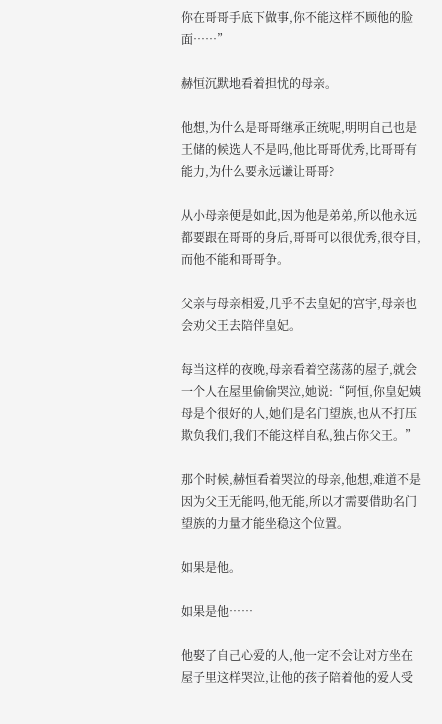你在哥哥手底下做事,你不能这样不顾他的脸面……”

赫恒沉默地看着担忧的母亲。

他想,为什么是哥哥继承正统呢,明明自己也是王储的候选人不是吗,他比哥哥优秀,比哥哥有能力,为什么要永远谦让哥哥?

从小母亲便是如此,因为他是弟弟,所以他永远都要跟在哥哥的身后,哥哥可以很优秀,很夺目,而他不能和哥哥争。

父亲与母亲相爱,几乎不去皇妃的宫宇,母亲也会劝父王去陪伴皇妃。

每当这样的夜晚,母亲看着空荡荡的屋子,就会一个人在屋里偷偷哭泣,她说:“阿恒,你皇妃姨母是个很好的人,她们是名门望族,也从不打压欺负我们,我们不能这样自私,独占你父王。”

那个时候,赫恒看着哭泣的母亲,他想,难道不是因为父王无能吗,他无能,所以才需要借助名门望族的力量才能坐稳这个位置。

如果是他。

如果是他……

他娶了自己心爱的人,他一定不会让对方坐在屋子里这样哭泣,让他的孩子陪着他的爱人受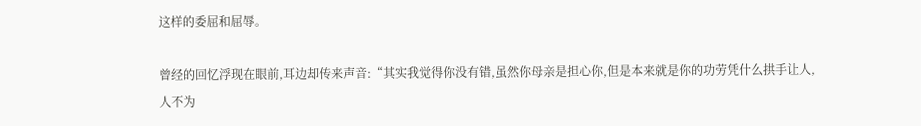这样的委屈和屈辱。

曾经的回忆浮现在眼前,耳边却传来声音:“其实我觉得你没有错,虽然你母亲是担心你,但是本来就是你的功劳凭什么拱手让人,人不为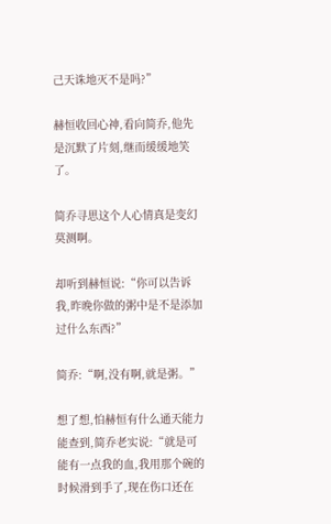己天诛地灭不是吗?”

赫恒收回心神,看向简乔,他先是沉默了片刻,继而缓缓地笑了。

简乔寻思这个人心情真是变幻莫测啊。

却听到赫恒说:“你可以告诉我,昨晚你做的粥中是不是添加过什么东西?”

简乔:“啊,没有啊,就是粥。”

想了想,怕赫恒有什么通天能力能查到,简乔老实说:“就是可能有一点我的血,我用那个碗的时候滑到手了,现在伤口还在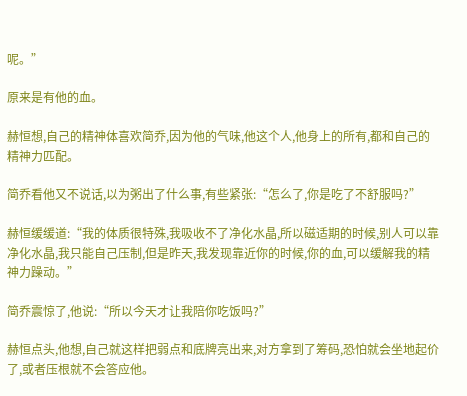呢。”

原来是有他的血。

赫恒想,自己的精神体喜欢简乔,因为他的气味,他这个人,他身上的所有,都和自己的精神力匹配。

简乔看他又不说话,以为粥出了什么事,有些紧张:“怎么了,你是吃了不舒服吗?”

赫恒缓缓道:“我的体质很特殊,我吸收不了净化水晶,所以磁适期的时候,别人可以靠净化水晶,我只能自己压制,但是昨天,我发现靠近你的时候,你的血,可以缓解我的精神力躁动。”

简乔震惊了,他说:“所以今天才让我陪你吃饭吗?”

赫恒点头,他想,自己就这样把弱点和底牌亮出来,对方拿到了筹码,恐怕就会坐地起价了,或者压根就不会答应他。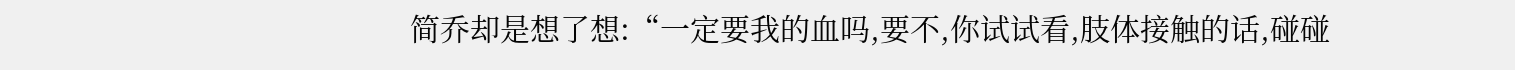简乔却是想了想:“一定要我的血吗,要不,你试试看,肢体接触的话,碰碰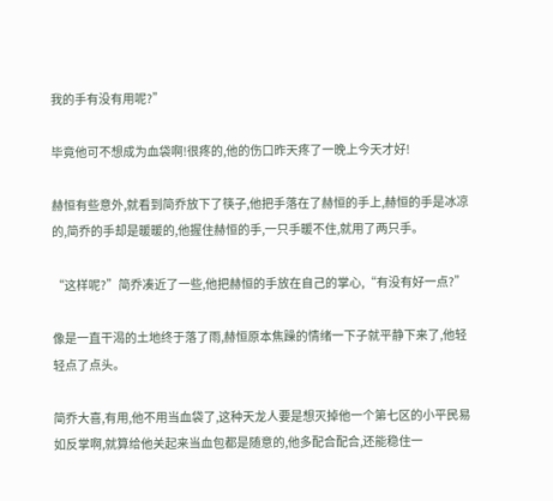我的手有没有用呢?”

毕竟他可不想成为血袋啊!很疼的,他的伤口昨天疼了一晚上今天才好!

赫恒有些意外,就看到简乔放下了筷子,他把手落在了赫恒的手上,赫恒的手是冰凉的,简乔的手却是暖暖的,他握住赫恒的手,一只手暖不住,就用了两只手。

“这样呢?”简乔凑近了一些,他把赫恒的手放在自己的掌心,“有没有好一点?”

像是一直干渴的土地终于落了雨,赫恒原本焦躁的情绪一下子就平静下来了,他轻轻点了点头。

简乔大喜,有用,他不用当血袋了,这种天龙人要是想灭掉他一个第七区的小平民易如反掌啊,就算给他关起来当血包都是随意的,他多配合配合,还能稳住一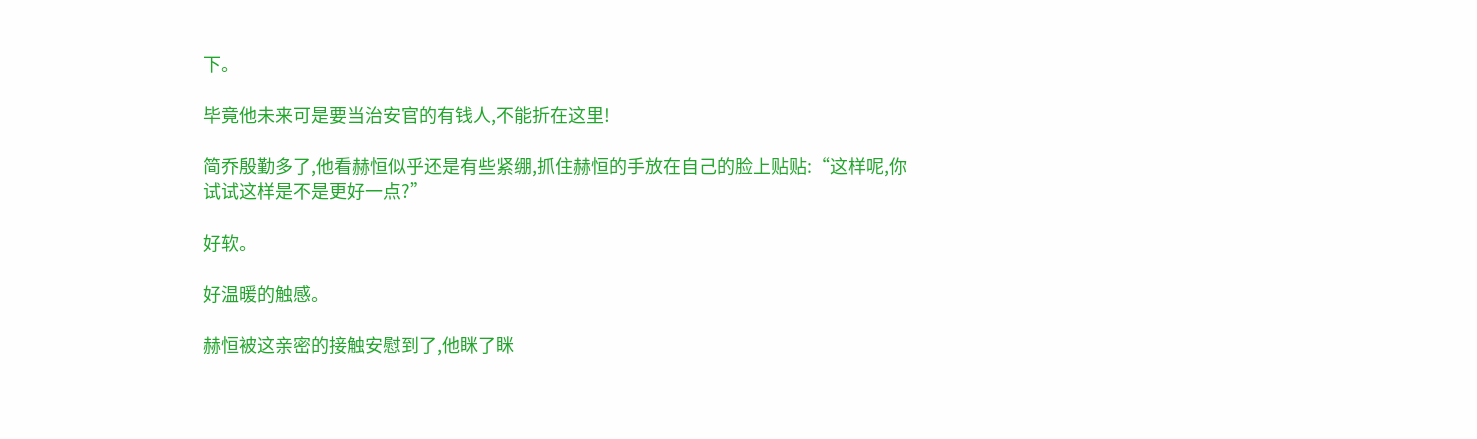下。

毕竟他未来可是要当治安官的有钱人,不能折在这里!

简乔殷勤多了,他看赫恒似乎还是有些紧绷,抓住赫恒的手放在自己的脸上贴贴:“这样呢,你试试这样是不是更好一点?”

好软。

好温暖的触感。

赫恒被这亲密的接触安慰到了,他眯了眯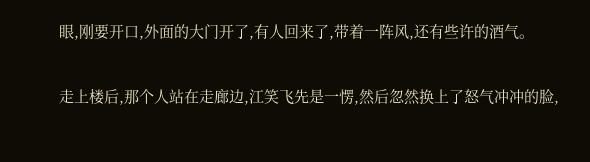眼,刚要开口,外面的大门开了,有人回来了,带着一阵风,还有些许的酒气。

走上楼后,那个人站在走廊边,江笑飞先是一愣,然后忽然换上了怒气冲冲的脸,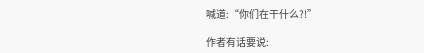喊道:“你们在干什么?!”

作者有话要说: